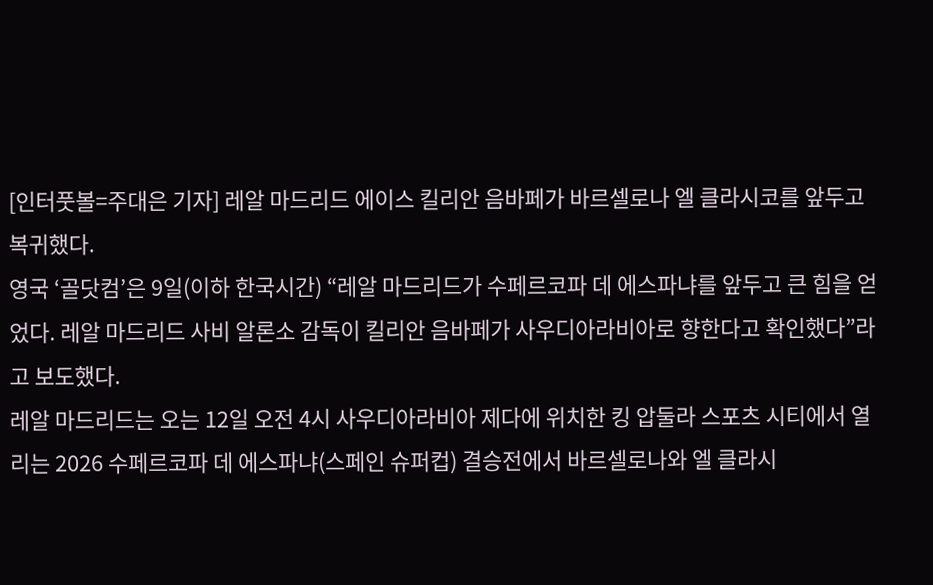[인터풋볼=주대은 기자] 레알 마드리드 에이스 킬리안 음바페가 바르셀로나 엘 클라시코를 앞두고 복귀했다.
영국 ‘골닷컴’은 9일(이하 한국시간) “레알 마드리드가 수페르코파 데 에스파냐를 앞두고 큰 힘을 얻었다. 레알 마드리드 사비 알론소 감독이 킬리안 음바페가 사우디아라비아로 향한다고 확인했다”라고 보도했다.
레알 마드리드는 오는 12일 오전 4시 사우디아라비아 제다에 위치한 킹 압둘라 스포츠 시티에서 열리는 2026 수페르코파 데 에스파냐(스페인 슈퍼컵) 결승전에서 바르셀로나와 엘 클라시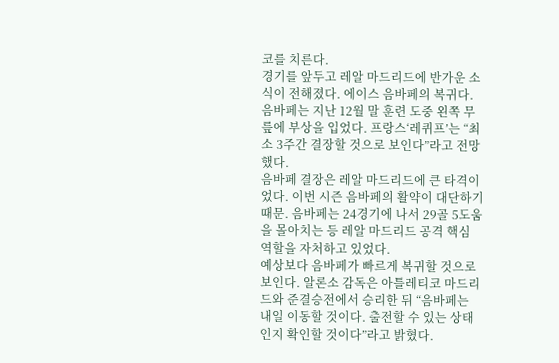코를 치른다.
경기를 앞두고 레알 마드리드에 반가운 소식이 전해졌다. 에이스 음바페의 복귀다. 음바페는 지난 12월 말 훈련 도중 왼쪽 무릎에 부상을 입었다. 프랑스‘레퀴프’는 “최소 3주간 결장할 것으로 보인다”라고 전망했다.
음바페 결장은 레알 마드리드에 큰 타격이었다. 이번 시즌 음바페의 활약이 대단하기 때문. 음바페는 24경기에 나서 29골 5도움을 몰아치는 등 레알 마드리드 공격 핵심 역할을 자처하고 있었다.
예상보다 음바페가 빠르게 복귀할 것으로 보인다. 알론소 감독은 아틀레티코 마드리드와 준결승전에서 승리한 뒤 “음바페는 내일 이동할 것이다. 출전할 수 있는 상태인지 확인할 것이다”라고 밝혔다.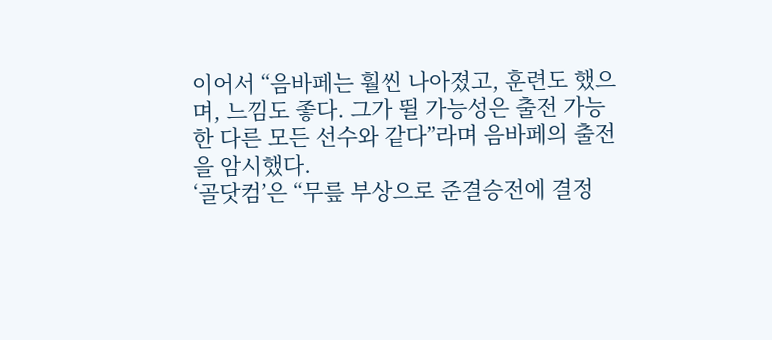이어서 “음바페는 훨씬 나아졌고, 훈련도 했으며, 느낌도 좋다. 그가 뛸 가능성은 출전 가능한 다른 모든 선수와 같다”라며 음바페의 출전을 암시했다.
‘골닷컴’은 “무릎 부상으로 준결승전에 결정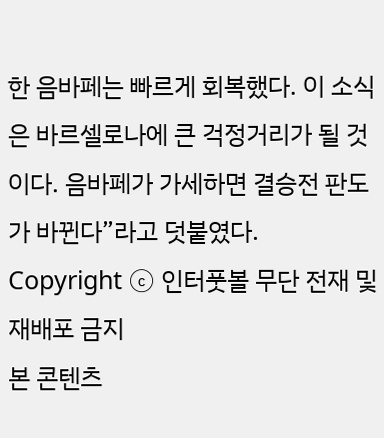한 음바페는 빠르게 회복했다. 이 소식은 바르셀로나에 큰 걱정거리가 될 것이다. 음바페가 가세하면 결승전 판도가 바뀐다”라고 덧붙였다.
Copyright ⓒ 인터풋볼 무단 전재 및 재배포 금지
본 콘텐츠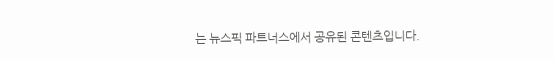는 뉴스픽 파트너스에서 공유된 콘텐츠입니다.